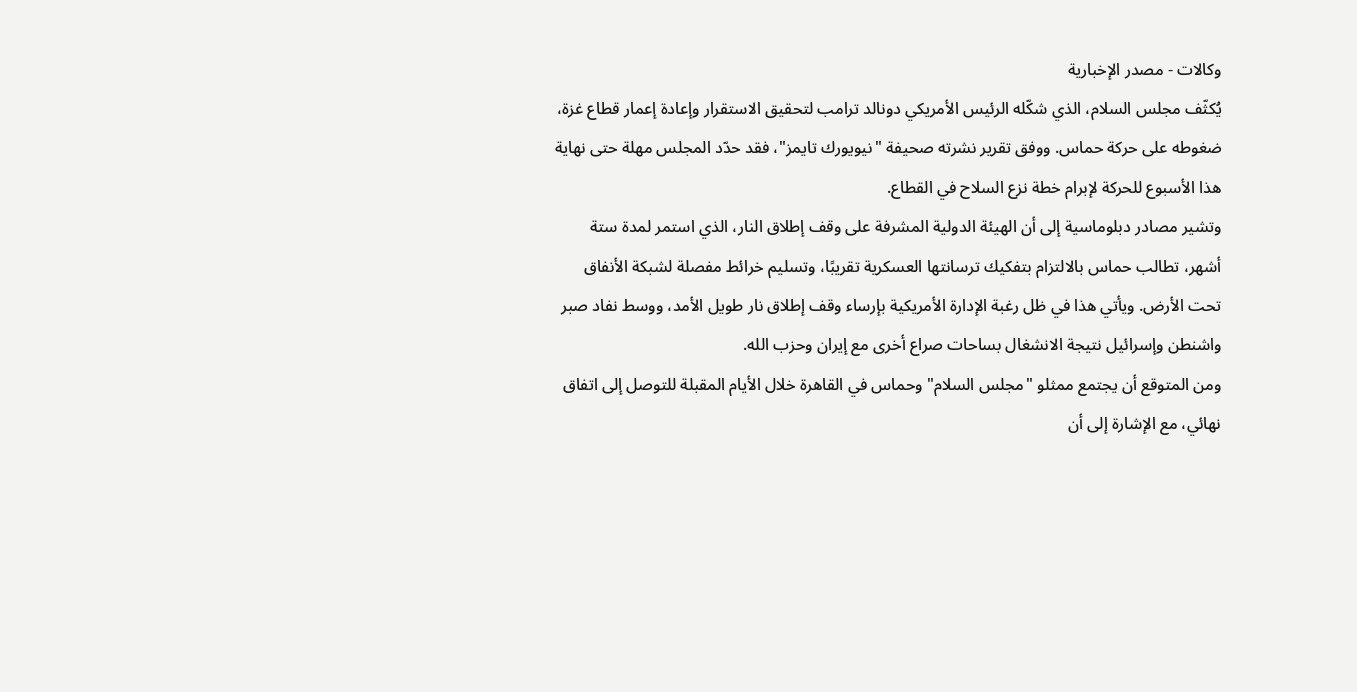وكالات - مصدر الإخبارية
يُكثّف مجلس السلام، الذي شكّله الرئيس الأمريكي دونالد ترامب لتحقيق الاستقرار وإعادة إعمار قطاع غزة، ضغوطه على حركة حماس. ووفق تقرير نشرته صحيفة "نيويورك تايمز"، فقد حدّد المجلس مهلة حتى نهاية هذا الأسبوع للحركة لإبرام خطة نزع السلاح في القطاع.
وتشير مصادر دبلوماسية إلى أن الهيئة الدولية المشرفة على وقف إطلاق النار، الذي استمر لمدة ستة أشهر، تطالب حماس بالالتزام بتفكيك ترسانتها العسكرية تقريبًا، وتسليم خرائط مفصلة لشبكة الأنفاق تحت الأرض. ويأتي هذا في ظل رغبة الإدارة الأمريكية بإرساء وقف إطلاق نار طويل الأمد، ووسط نفاد صبر واشنطن وإسرائيل نتيجة الانشغال بساحات صراع أخرى مع إيران وحزب الله.
ومن المتوقع أن يجتمع ممثلو "مجلس السلام" وحماس في القاهرة خلال الأيام المقبلة للتوصل إلى اتفاق نهائي، مع الإشارة إلى أن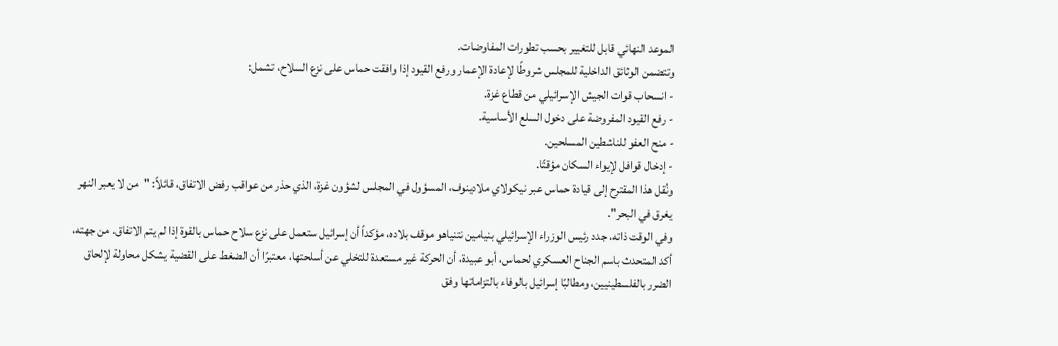الموعد النهائي قابل للتغيير بحسب تطورات المفاوضات.
وتتضمن الوثائق الداخلية للمجلس شروطًا لإعادة الإعمار ورفع القيود إذا وافقت حماس على نزع السلاح، تشمل:
- انسحاب قوات الجيش الإسرائيلي من قطاع غزة.
- رفع القيود المفروضة على دخول السلع الأساسية.
- منح العفو للناشطين المسلحين.
- إدخال قوافل لإيواء السكان مؤقتًا.
ونُقل هذا المقترح إلى قيادة حماس عبر نيكولاي ملادينوف، المسؤول في المجلس لشؤون غزة، الذي حذر من عواقب رفض الاتفاق، قائلاً: "من لا يعبر النهر يغرق في البحر".
وفي الوقت ذاته، جدد رئيس الوزراء الإسرائيلي بنيامين نتنياهو موقف بلاده، مؤكداً أن إسرائيل ستعمل على نزع سلاح حماس بالقوة إذا لم يتم الاتفاق. من جهته، أكد المتحدث باسم الجناح العسكري لحماس، أبو عبيدة، أن الحركة غير مستعدة للتخلي عن أسلحتها، معتبرًا أن الضغط على القضية يشكل محاولة لإلحاق الضرر بالفلسطينيين، ومطالبًا إسرائيل بالوفاء بالتزاماتها وفق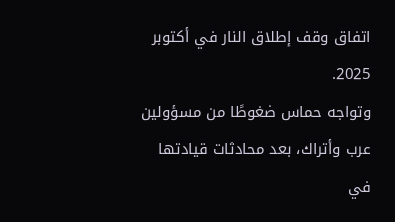اتفاق وقف إطلاق النار في أكتوبر 2025.
وتواجه حماس ضغوطًا من مسؤولين عرب وأتراك، بعد محادثات قيادتها في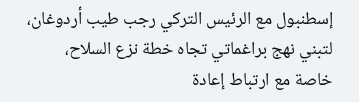إسطنبول مع الرئيس التركي رجب طيب أردوغان، لتبني نهج براغماتي تجاه خطة نزع السلاح، خاصة مع ارتباط إعادة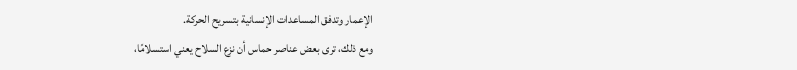الإعمار وتدفق المساعدات الإنسانية بتسريح الحركة.
ومع ذلك، ترى بعض عناصر حماس أن نزع السلاح يعني استسلامًا،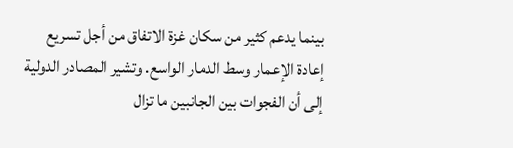بينما يدعم كثير من سكان غزة الاتفاق من أجل تسريع إعادة الإعمار وسط الدمار الواسع. وتشير المصادر الدولية إلى أن الفجوات بين الجانبين ما تزال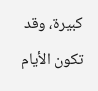كبيرة، وقد تكون الأيام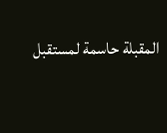المقبلة حاسمة لمستقبل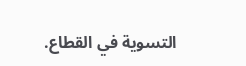التسوية في القطاع.